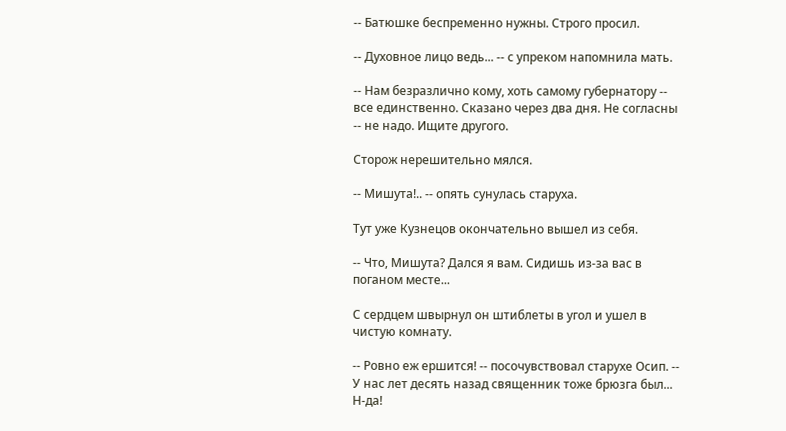-- Батюшке беспременно нужны. Строго просил.

-- Духовное лицо ведь... -- с упреком напомнила мать.

-- Нам безразлично кому, хоть самому губернатору -- все единственно. Сказано через два дня. Не согласны -- не надо. Ищите другого.

Сторож нерешительно мялся.

-- Мишута!.. -- опять сунулась старуха.

Тут уже Кузнецов окончательно вышел из себя.

-- Что, Мишута? Дался я вам. Сидишь из-за вас в поганом месте...

С сердцем швырнул он штиблеты в угол и ушел в чистую комнату.

-- Ровно еж ершится! -- посочувствовал старухе Осип. -- У нас лет десять назад священник тоже брюзга был... Н-да!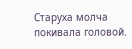Старуха молча покивала головой.